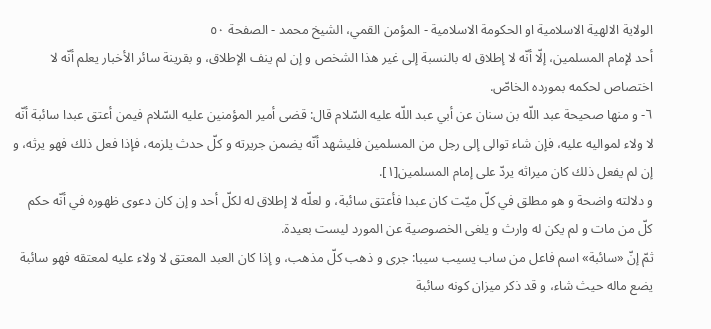الولاية الالهية الاسلامية او الحكومة الاسلامية - المؤمن القمي، الشيخ محمد - الصفحة ٥٠
أحد لإمام المسلمين، إلّا أنّه لا إطلاق له بالنسبة إلى غير هذا الشخص و إن لم ينف الإطلاق، و بقرينة سائر الأخبار يعلم أنّه لا اختصاص لحكمه بمورده الخاصّ.
٦- و منها صحيحة عبد اللّه بن سنان عن أبي عبد اللّه عليه السّلام قال: قضى أمير المؤمنين عليه السّلام فيمن أعتق عبدا سائبة أنّه لا ولاء لمواليه عليه، فإن شاء توالى إلى رجل من المسلمين فليشهد أنّه يضمن جريرته و كلّ حدث يلزمه، فإذا فعل ذلك فهو يرثه، و إن لم يفعل ذلك كان ميراثه يردّ على إمام المسلمين[١].
و دلالته واضحة و هو مطلق في كلّ ميّت كان عبدا فأعتق سائبة، و لعلّه لا إطلاق له لكلّ أحد و إن كان دعوى ظهوره في أنّه حكم كلّ من مات و لم يكن له وارث و يلغى الخصوصية عن المورد ليست بعيدة.
ثمّ إنّ «سائبة» اسم فاعل من ساب يسيب سيبا: جرى و ذهب كلّ مذهب، و إذا كان العبد المعتق لا ولاء عليه لمعتقه فهو سائبة يضع ماله حيث شاء، و قد ذكر ميزان كونه سائبة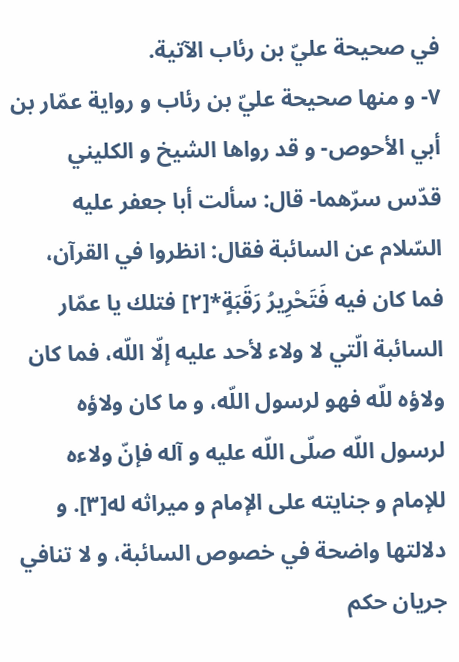في صحيحة عليّ بن رئاب الآتية.
٧- و منها صحيحة عليّ بن رئاب و رواية عمّار بن أبي الأحوص- و قد رواها الشيخ و الكليني قدّس سرّهما- قال: سألت أبا جعفر عليه السّلام عن السائبة فقال: انظروا في القرآن، فما كان فيه فَتَحْرِيرُ رَقَبَةٍ*[٢] فتلك يا عمّار السائبة الّتي لا ولاء لأحد عليه إلّا اللّه، فما كان ولاؤه للّه فهو لرسول اللّه، و ما كان ولاؤه لرسول اللّه صلّى اللّه عليه و آله فإنّ ولاءه للإمام و جنايته على الإمام و ميراثه له[٣]. و دلالتها واضحة في خصوص السائبة، و لا تنافي جريان حكم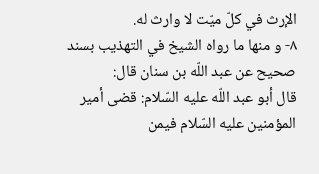الإرث في كلّ ميّت لا وارث له.
٨- و منها ما رواه الشيخ في التهذيب بسند صحيح عن عبد اللّه بن سنان قال:
قال أبو عبد اللّه عليه السّلام: قضى أمير المؤمنين عليه السّلام فيمن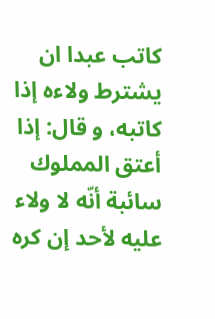كاتب عبدا ان يشترط ولاءه إذا كاتبه، و قال: إذا أعتق المملوك سائبة أنّه لا ولاء عليه لأحد إن كره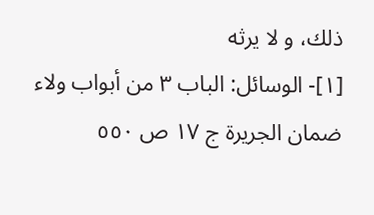ذلك، و لا يرثه
[١]- الوسائل: الباب ٣ من أبواب ولاء ضمان الجريرة ج ١٧ ص ٥٥٠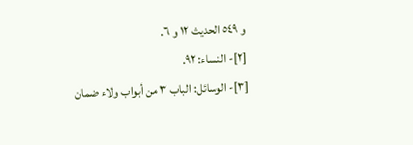و ٥٤٩ الحديث ١٢ و ٦.
[٢]- النساء: ٩٢.
[٣]- الوسائل: الباب ٣ من أبواب ولاء ضمان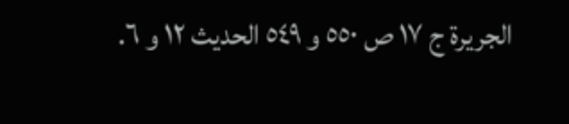الجريرة ج ١٧ ص ٥٥٠ و ٥٤٩ الحديث ١٢ و ٦.